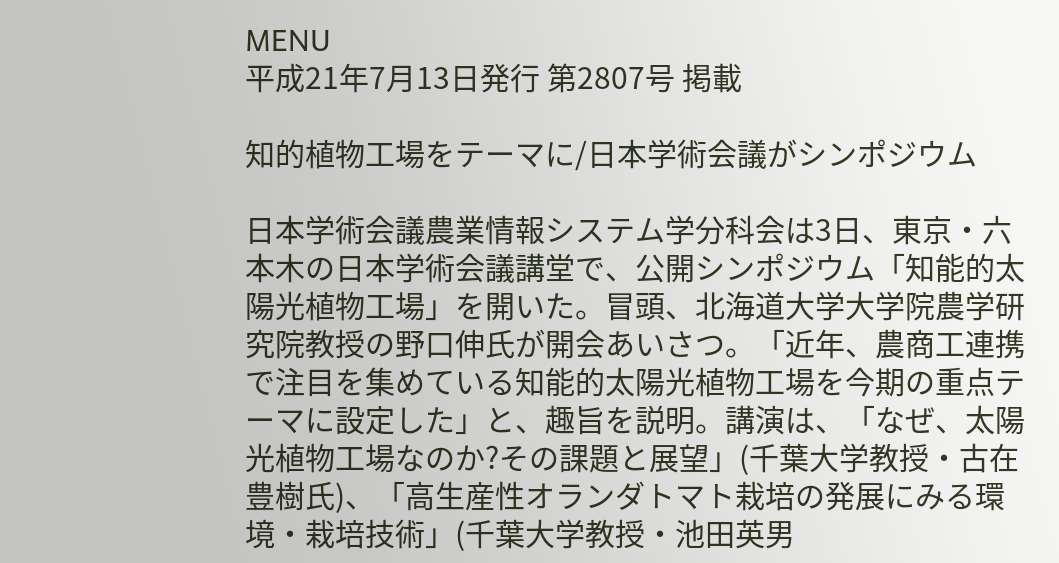MENU
平成21年7月13日発行 第2807号 掲載

知的植物工場をテーマに/日本学術会議がシンポジウム

日本学術会議農業情報システム学分科会は3日、東京・六本木の日本学術会議講堂で、公開シンポジウム「知能的太陽光植物工場」を開いた。冒頭、北海道大学大学院農学研究院教授の野口伸氏が開会あいさつ。「近年、農商工連携で注目を集めている知能的太陽光植物工場を今期の重点テーマに設定した」と、趣旨を説明。講演は、「なぜ、太陽光植物工場なのか?その課題と展望」(千葉大学教授・古在豊樹氏)、「高生産性オランダトマト栽培の発展にみる環境・栽培技術」(千葉大学教授・池田英男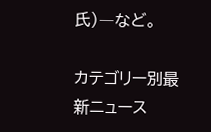氏)―など。

カテゴリー別最新ニュース